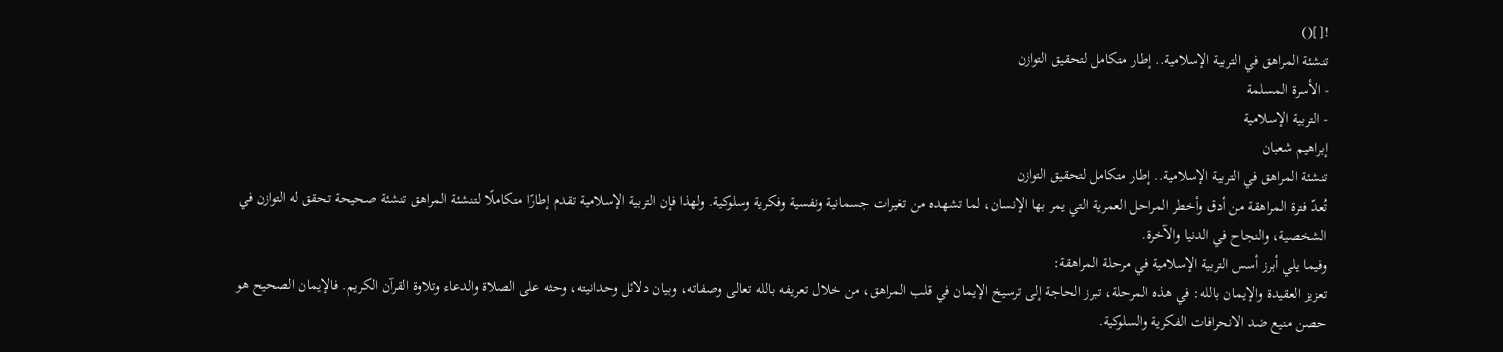![]()
تنشئة المراهق في التربية الإسلامية.. إطار متكامل لتحقيق التوازن
- الأسرة المسلمة
- التربية الإسلامية
إبراهيم شعبان
تنشئة المراهق في التربية الإسلامية.. إطار متكامل لتحقيق التوازن
تُعدّ فترة المراهقة من أدق وأخطر المراحل العمرية التي يمر بها الإنسان، لما تشهده من تغيرات جسمانية ونفسية وفكرية وسلوكية. ولهذا فإن التربية الإسلامية تقدم إطارًا متكاملًا لتنشئة المراهق تنشئة صحيحة تحقق له التوازن في الشخصية، والنجاح في الدنيا والآخرة.
وفيما يلي أبرز أسس التربية الإسلامية في مرحلة المراهقة:
تعزيز العقيدة والإيمان بالله: في هذه المرحلة، تبرز الحاجة إلى ترسيخ الإيمان في قلب المراهق، من خلال تعريفه بالله تعالى وصفاته، وبيان دلائل وحدانيته، وحثه على الصلاة والدعاء وتلاوة القرآن الكريم. فالإيمان الصحيح هو حصن منيع ضد الانحرافات الفكرية والسلوكية.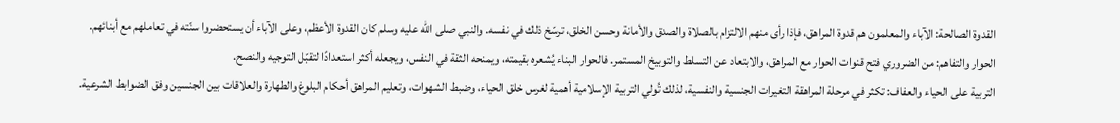القدوة الصالحة: الآباء والمعلمون هم قدوة المراهق، فإذا رأى منهم الالتزام بالصلاة والصدق والأمانة وحسن الخلق، ترسّخ ذلك في نفسه. والنبي صلى الله عليه وسلم كان القدوة الأعظم، وعلى الآباء أن يستحضروا سنّته في تعاملهم مع أبنائهم.
الحوار والتفاهم: من الضروري فتح قنوات الحوار مع المراهق، والابتعاد عن التسلط والتوبيخ المستمر. فالحوار البناء يُشعره بقيمته، ويمنحه الثقة في النفس، ويجعله أكثر استعدادًا لتقبّل التوجيه والنصح.
التربية على الحياء والعفاف: تكثر في مرحلة المراهقة التغيرات الجنسية والنفسية، لذلك تُولي التربية الإسلامية أهمية لغرس خلق الحياء، وضبط الشهوات، وتعليم المراهق أحكام البلوغ والطهارة والعلاقات بين الجنسين وفق الضوابط الشرعية.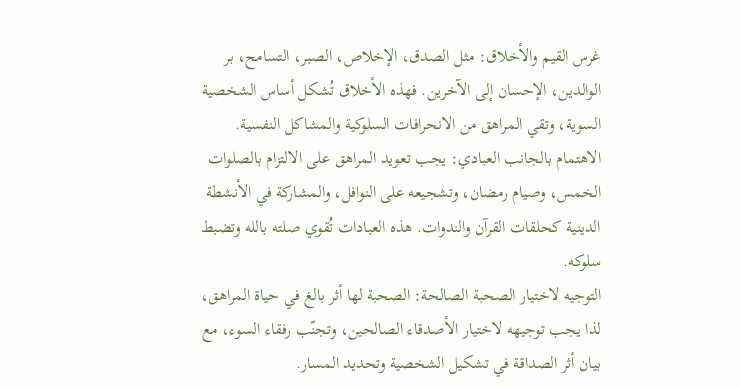غرس القيم والأخلاق: مثل الصدق، الإخلاص، الصبر، التسامح، بر الوالدين، الإحسان إلى الآخرين. فهذه الأخلاق تُشكل أساس الشخصية السوية، وتقي المراهق من الانحرافات السلوكية والمشاكل النفسية.
الاهتمام بالجانب العبادي: يجب تعويد المراهق على الالتزام بالصلوات الخمس، وصيام رمضان، وتشجيعه على النوافل، والمشاركة في الأنشطة الدينية كحلقات القرآن والندوات. هذه العبادات تُقوي صلته بالله وتضبط سلوكه.
التوجيه لاختيار الصحبة الصالحة: الصحبة لها أثر بالغ في حياة المراهق، لذا يجب توجيهه لاختيار الأصدقاء الصالحين، وتجنّب رفقاء السوء، مع بيان أثر الصداقة في تشكيل الشخصية وتحديد المسار.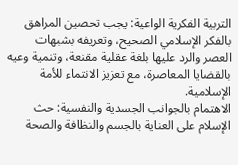التربية الفكرية الواعية: يجب تحصين المراهق بالفكر الإسلامي الصحيح، وتعريفه بشبهات العصر والرد عليها بلغة عقلية مقنعة، وتنمية وعيه بالقضايا المعاصرة، مع تعزيز الانتماء للأمة الإسلامية.
الاهتمام بالجوانب الجسدية والنفسية: حث الإسلام على العناية بالجسم والنظافة والصحة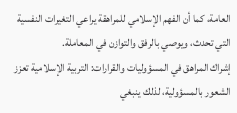العامة، كما أن الفهم الإسلامي للمراهقة يراعي التغيرات النفسية التي تحدث، ويوصي بالرفق والتوازن في المعاملة.
إشراك المراهق في المسؤوليات والقرارات: التربية الإسلامية تعزز الشعور بالمسؤولية، لذلك ينبغي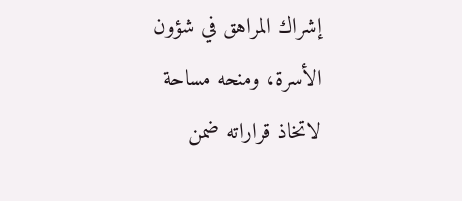إشراك المراهق في شؤون الأسرة، ومنحه مساحة لاتخاذ قراراته ضمن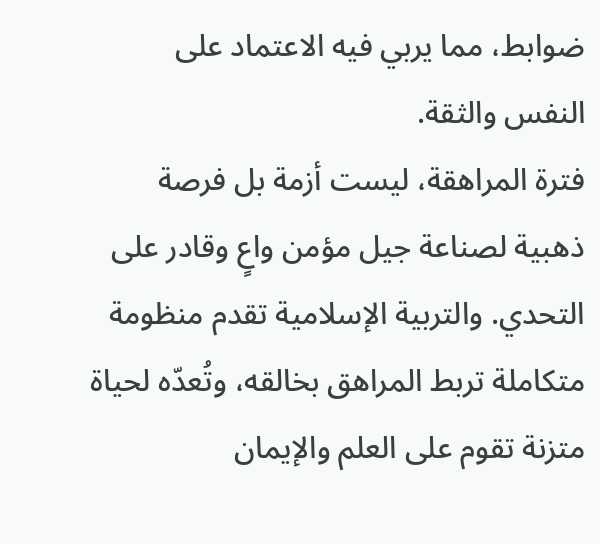ضوابط، مما يربي فيه الاعتماد على النفس والثقة.
فترة المراهقة، ليست أزمة بل فرصة ذهبية لصناعة جيل مؤمن واعٍ وقادر على التحدي. والتربية الإسلامية تقدم منظومة متكاملة تربط المراهق بخالقه، وتُعدّه لحياة متزنة تقوم على العلم والإيمان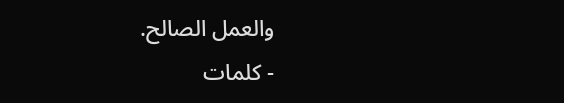والعمل الصالح.
- كلمات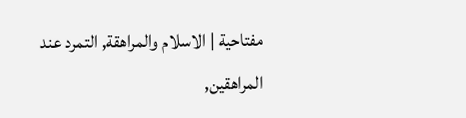مفتاحية | الاسلام والمراهقة, التمرد عند المراهقين,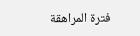فترة المراهقة